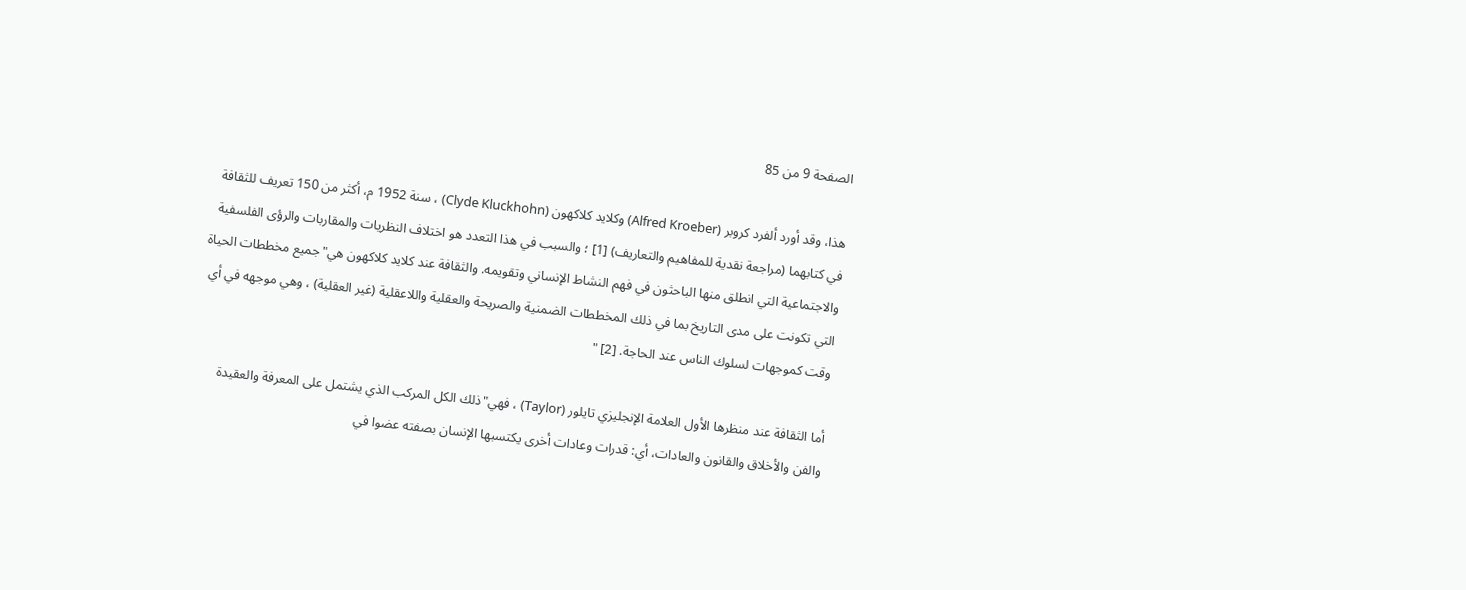الصفحة 9 من 85

هذا، وقد أورد ألفرد كروبر (Alfred Kroeber) وكلايد كلاكهون (Clyde Kluckhohn) ، سنة 1952 م، أكثر من 150 تعريف للثقافة في كتابهما (مراجعة نقدية للمفاهيم والتعاريف) [1] ؛ والسبب في هذا التعدد هو اختلاف النظريات والمقاربات والرؤى الفلسفية والاجتماعية التي انطلق منها الباحثون في فهم النشاط الإنساني وتقويمه. والثقافة عند كلايد كلاكهون هي"جميع مخططات الحياة التي تكونت على مدى التاريخ بما في ذلك المخططات الضمنية والصريحة والعقلية واللاعقلية (غير العقلية) ، وهي موجهه في أي وقت كموجهات لسلوك الناس عند الحاجة. [2] "

أما الثقافة عند منظرها الأول العلامة الإنجليزي تايلور (Taylor) ، فهي"ذلك الكل المركب الذي يشتمل على المعرفة والعقيدة والفن والأخلاق والقانون والعادات، أي: قدرات وعادات أخرى يكتسبها الإنسان بصفته عضوا في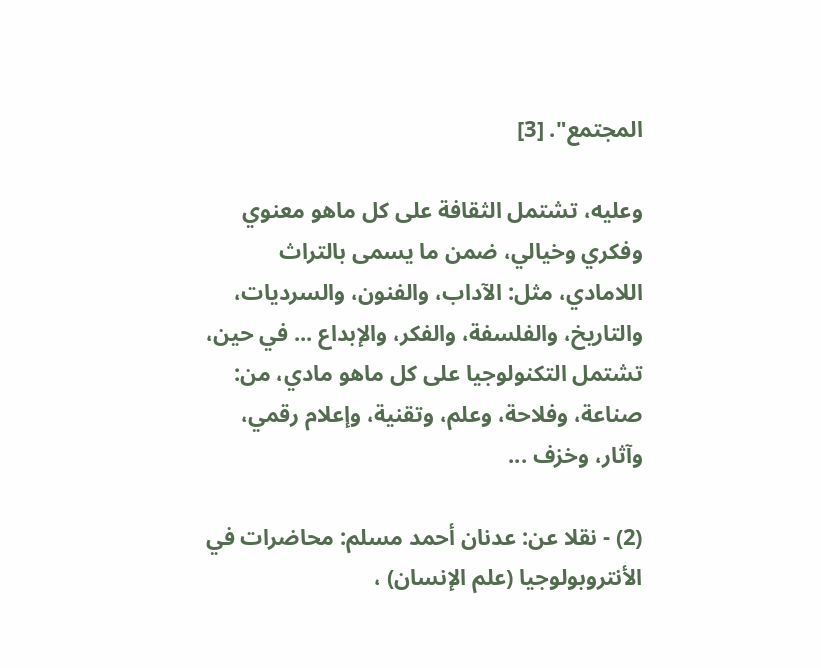المجتمع". [3]

وعليه، تشتمل الثقافة على كل ماهو معنوي وفكري وخيالي، ضمن ما يسمى بالتراث اللامادي، مثل: الآداب، والفنون، والسرديات، والتاريخ، والفلسفة، والفكر، والإبداع ... في حين، تشتمل التكنولوجيا على كل ماهو مادي، من: صناعة، وفلاحة، وعلم، وتقنية، وإعلام رقمي، وآثار، وخزف ...

(2) - نقلا عن: عدنان أحمد مسلم: محاضرات في الأنتروبولوجيا (علم الإنسان) ،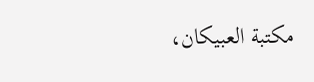مكتبة العبيكان،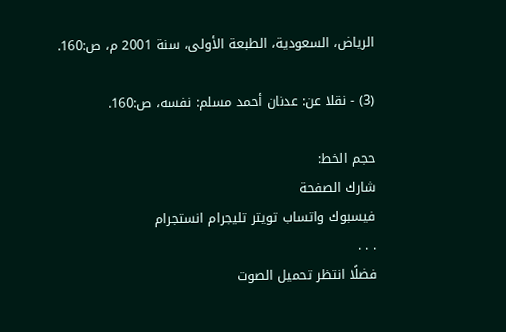الرياض، السعودية، الطبعة الأولى، سنة 2001 م، ص:160.

(3) - نقلا عن: عدنان أحمد مسلم: نفسه، ص:160.

حجم الخط:
شارك الصفحة
فيسبوك واتساب تويتر تليجرام انستجرام
. . .
فضلًا انتظر تحميل الصوت